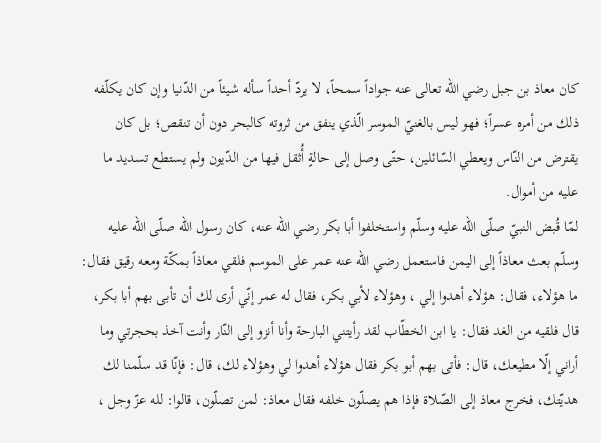كان معاذ بن جبل رضي الله تعالى عنه جواداً سمحاً، لا يردّ أحداً سأله شيئاً من الدّنيا وإن كان يكلّفه ذلك من أمره عسراً؛ فهو ليس بالغنيّ الموسر الّذي ينفق من ثروته كالبحر دون أن تنقص؛ بل كان يقترض من النّاس ويعطي السّائلين، حتّى وصل إلى حالةٍ أُثقل فيها من الدّيون ولم يستطع تسديد ما عليه من أموال.
لمّا قُبض النبيّ صلّى الله عليه وسلّم واستخلفوا أبا بكر رضي الله عنه، كان رسول الله صلّى الله عليه وسلّم بعث معاذاً إلى اليمن فاستعمل رضي الله عنه عمر على الموسم فلقي معاذاً بمكّة ومعه رقيق فقال: ما هؤلاء، فقال: هؤلاء أهدوا إلي ، وهؤلاء لأبي بكر، فقال له عمر إنّي أرى لك أن تأبى بهم أبا بكر، قال فلقيه من الغد فقال: يا ابن الخطّاب لقد رأيتني البارحة وأنا أنزو إلى النّار وأنت آخذ بحجرتي وما أراني إلّا مطيعك، قال: فأتى بهم أبو بكر فقال هؤلاء أهدوا لي وهؤلاء لك، قال: فإنّا قد سلّمنا لك هديّتك، فخرج معاذ إلى الصّلاة فإذا هم يصلّون خلفه فقال معاذ: لمن تصلّون، قالوا: لله عزّ وجل ،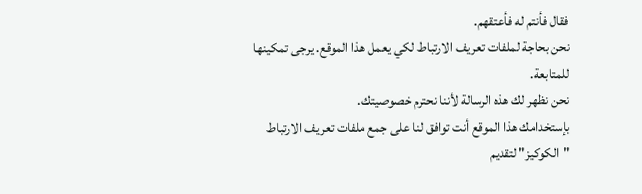فقال فأنتم له فأعتقهم.
نحن بحاجة لملفات تعريف الارتباط لكي يعمل هذا الموقع. يرجى تمكينها للمتابعة.
نحن نظهر لك هذه الرسالة لأننا نحترم خصوصيتك.
بإستخدامك هذا الموقع أنت توافق لنا على جمع ملفات تعريف الارتباط "الكوكيز" لتقديم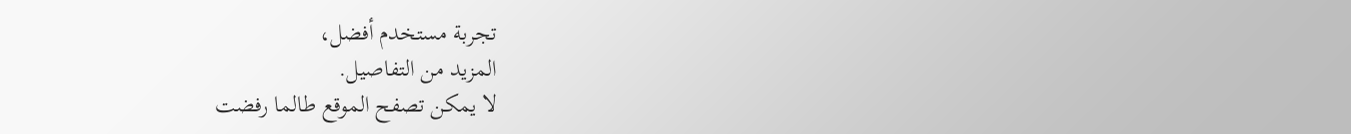تجربة مستخدم أفضل،
المزيد من التفاصيل.
لا يمكن تصفح الموقع طالما رفضت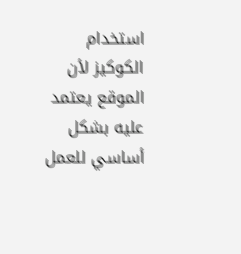استخدام الكوكيز لأن الموقع يعتمد عليه بشكل أساسي للعمل